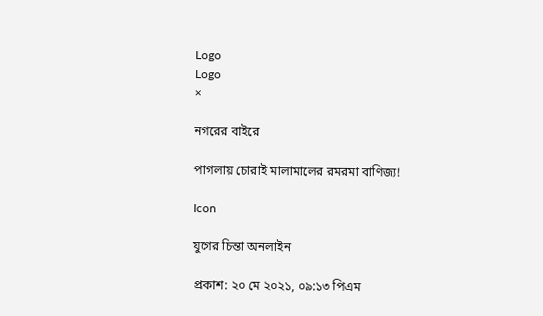Logo
Logo
×

নগরের বাইরে

পাগলায় চোরাই মালামালের রমরমা বাণিজ্য!

Icon

যুগের চিন্তা অনলাইন

প্রকাশ: ২০ মে ২০২১, ০৯:১৩ পিএম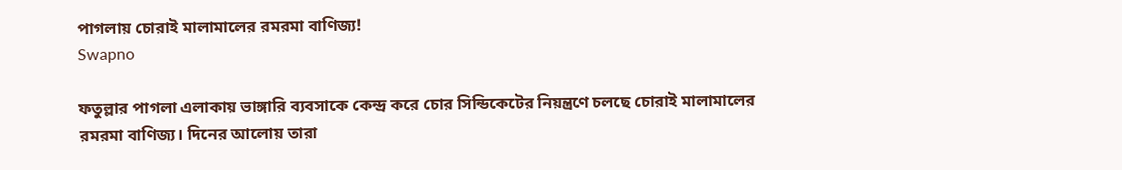পাগলায় চোরাই মালামালের রমরমা বাণিজ্য!
Swapno

ফতুল্লার পাগলা এলাকায় ভাঙ্গারি ব্যবসাকে কেন্দ্র করে চোর সিন্ডিকেটের নিয়ন্ত্রণে চলছে চোরাই মালামালের রমরমা বাণিজ্য। দিনের আলোয় তারা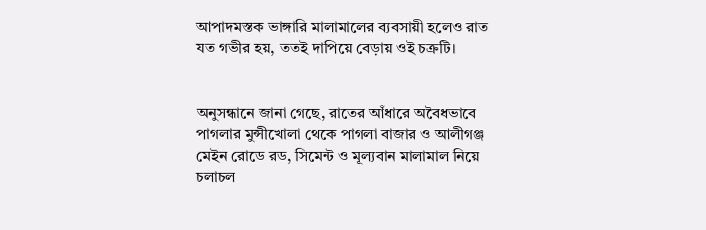আপাদমস্তক ভাঙ্গারি মালামালের ব্যবসায়ী হলেও রাত যত গভীর হয়, ততই দাপিয়ে বেড়ায় ওই চক্রটি।


অনুসন্ধানে জানা গেছে, রাতের আঁধারে অবৈধভাবে পাগলার মুন্সীখোলা থেকে পাগলা বাজার ও আলীগঞ্জ মেইন রোডে রড, সিমেন্ট ও মূল্যবান মালামাল নিয়ে চলাচল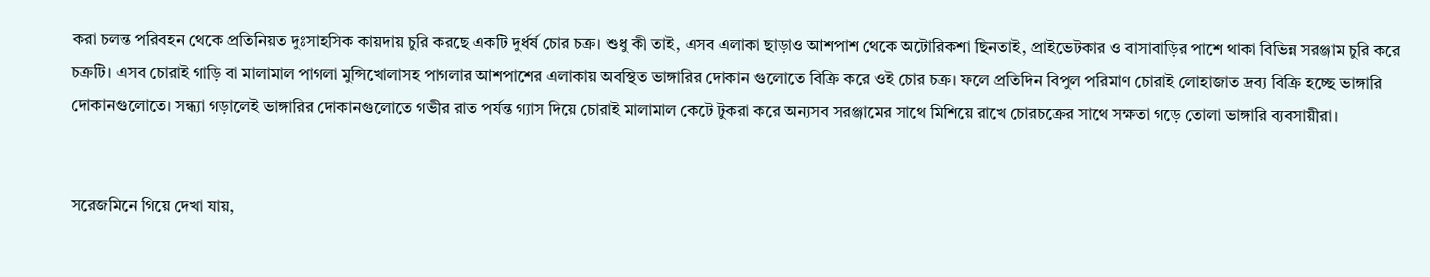করা চলন্ত পরিবহন থেকে প্রতিনিয়ত দুঃসাহসিক কায়দায় চুরি করছে একটি দুর্ধর্ষ চোর চক্র। শুধু কী তাই, এসব এলাকা ছাড়াও আশপাশ থেকে অটোরিকশা ছিনতাই, প্রাইভেটকার ও বাসাবাড়ির পাশে থাকা বিভিন্ন সরঞ্জাম চুরি করে চক্রটি। এসব চোরাই গাড়ি বা মালামাল পাগলা মুন্সিখোলাসহ পাগলার আশপাশের এলাকায় অবস্থিত ভাঙ্গারির দোকান গুলোতে বিক্রি করে ওই চোর চক্র। ফলে প্রতিদিন বিপুল পরিমাণ চোরাই লোহাজাত দ্রব্য বিক্রি হচ্ছে ভাঙ্গারি দোকানগুলোতে। সন্ধ্যা গড়ালেই ভাঙ্গারির দোকানগুলোতে গভীর রাত পর্যন্ত গ্যাস দিয়ে চোরাই মালামাল কেটে টুকরা করে অন্যসব সরঞ্জামের সাথে মিশিয়ে রাখে চোরচক্রের সাথে সক্ষতা গড়ে তোলা ভাঙ্গারি ব্যবসায়ীরা।


সরেজমিনে গিয়ে দেখা যায়,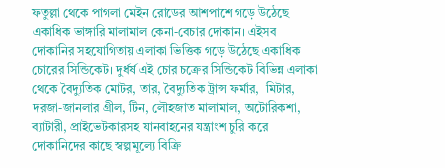ফতুল্লা থেকে পাগলা মেইন রোডের আশপাশে গড়ে উঠেছে একাধিক ভাঙ্গারি মালামাল কেনা-বেচার দোকান। এইসব দোকানির সহযোগিতায় এলাকা ভিত্তিক গড়ে উঠেছে একাধিক চোরের সিন্ডিকেট। দুর্ধর্ষ এই চোর চক্রের সিন্ডিকেট বিভিন্ন এলাকা থেকে বৈদ্যুতিক মোটর, তার, বৈদ্যুতিক ট্রান্স ফর্মার,  মিটার, দরজা-জানলার গ্রীল, টিন, লৌহজাত মালামাল, অটোরিকশা, ব্যাটারী, প্রাইভেটকারসহ যানবাহনের যন্ত্রাংশ চুরি করে দোকানিদের কাছে স্বল্পমূল্যে বিক্রি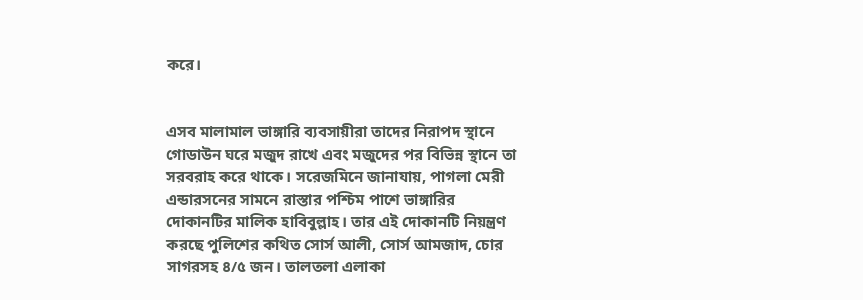করে।


এসব মালামাল ভাঙ্গারি ব্যবসায়ীরা তাদের নিরাপদ স্থানে গোডাউন ঘরে মজুদ রাখে এবং মজুদের পর বিভিন্ন স্থানে তা সরবরাহ করে থাকে। সরেজমিনে জানাযায়, পাগলা মেরী এন্ডারসনের সামনে রাস্তার পশ্চিম পাশে ভাঙ্গারির দোকানটির মালিক হাবিবুল্লাহ। তার এই দোকানটি নিয়ন্ত্রণ করছে পুলিশের কথিত সোর্স আলী, সোর্স আমজাদ, চোর সাগরসহ ৪/৫ জন। তালতলা এলাকা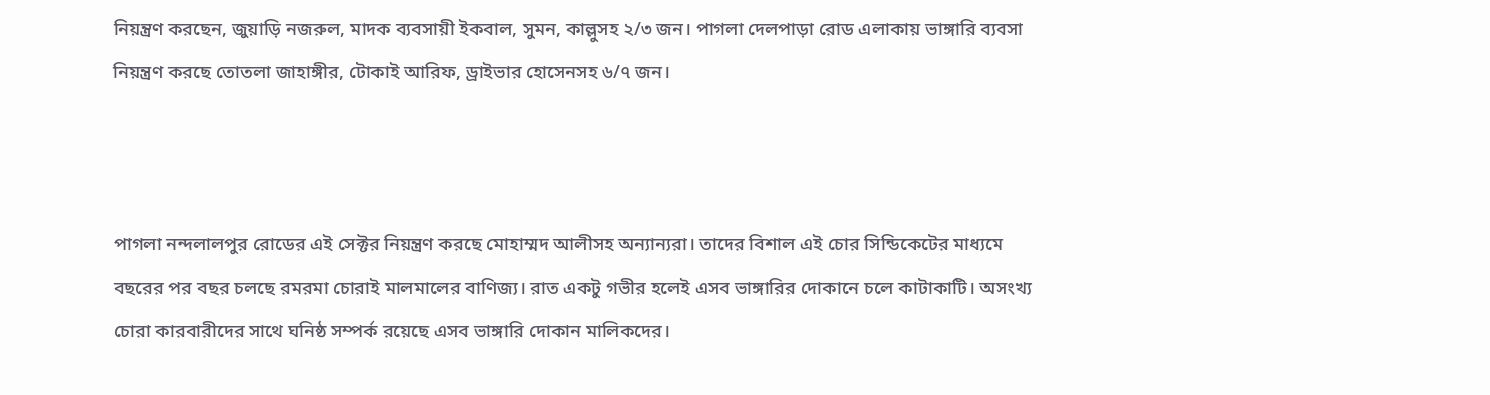নিয়ন্ত্রণ করছেন, জুয়াড়ি নজরুল, মাদক ব্যবসায়ী ইকবাল, সুমন, কাল্লুসহ ২/৩ জন। পাগলা দেলপাড়া রোড এলাকায় ভাঙ্গারি ব্যবসা নিয়ন্ত্রণ করছে তোতলা জাহাঙ্গীর, টোকাই আরিফ, ড্রাইভার হোসেনসহ ৬/৭ জন।



পাগলা নন্দলালপুর রোডের এই সেক্টর নিয়ন্ত্রণ করছে মোহাম্মদ আলীসহ অন্যান্যরা। তাদের বিশাল এই চোর সিন্ডিকেটের মাধ্যমে বছরের পর বছর চলছে রমরমা চোরাই মালমালের বাণিজ্য। রাত একটু গভীর হলেই এসব ভাঙ্গারির দোকানে চলে কাটাকাটি। অসংখ্য চোরা কারবারীদের সাথে ঘনিষ্ঠ সম্পর্ক রয়েছে এসব ভাঙ্গারি দোকান মালিকদের।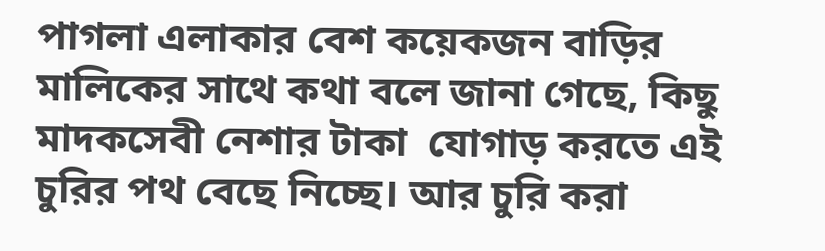পাগলা এলাকার বেশ কয়েকজন বাড়ির মালিকের সাথে কথা বলে জানা গেছে, কিছু মাদকসেবী নেশার টাকা  যোগাড় করতে এই চুরির পথ বেছে নিচ্ছে। আর চুরি করা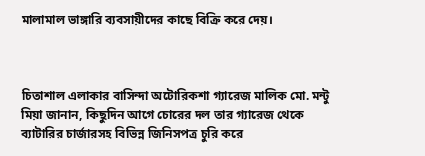মালামাল ভাঙ্গারি ব্যবসায়ীদের কাছে বিক্রি করে দেয়।



চিতাশাল এলাকার বাসিন্দা অটোরিকশা গ্যারেজ মালিক মো. মন্টু মিয়া জানান, কিছুদিন আগে চোরের দল তার গ্যারেজ থেকে ব্যাটারির চার্জারসহ বিভিন্ন জিনিসপত্র চুরি করে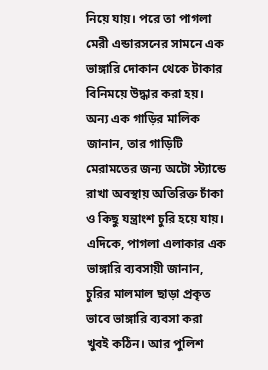নিয়ে যায়। পরে তা পাগলা মেরী এন্ডারসনের সামনে এক ভাঙ্গারি দোকান থেকে টাকার বিনিময়ে উদ্ধার করা হয়। অন্য এক গাড়ির মালিক জানান, তার গাড়িটি মেরামতের জন্য অটো স্ট্যান্ডে রাখা অবস্থায় অতিরিক্ত চাঁকা ও কিছু যন্ত্রাংশ চুরি হয়ে যায়। এদিকে, পাগলা এলাকার এক ভাঙ্গারি ব্যবসায়ী জানান, চুরির মালমাল ছাড়া প্রকৃত ভাবে ভাঙ্গারি ব্যবসা করা খুবই কঠিন। আর পুলিশ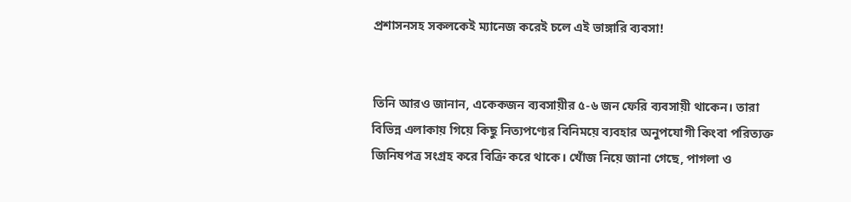প্রশাসনসহ সকলকেই ম্যানেজ করেই চলে এই ভাঙ্গারি ব্যবসা!


তিনি আরও জানান, একেকজন ব্যবসায়ীর ৫-৬ জন ফেরি ব্যবসায়ী থাকেন। তারা বিভিন্ন এলাকায় গিয়ে কিছু নিত্যপণ্যের বিনিময়ে ব্যবহার অনুপযোগী কিংবা পরিত্যক্ত জিনিষপত্র সংগ্রহ করে বিক্রি করে থাকে। খোঁজ নিয়ে জানা গেছে, পাগলা ও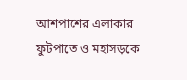আশপাশের এলাকার ফুটপাতে ও মহাসড়কে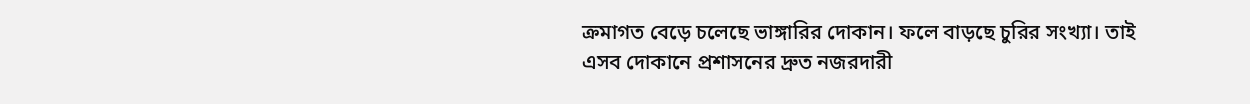ক্রমাগত বেড়ে চলেছে ভাঙ্গারির দোকান। ফলে বাড়ছে চুরির সংখ্যা। তাই এসব দোকানে প্রশাসনের দ্রুত নজরদারী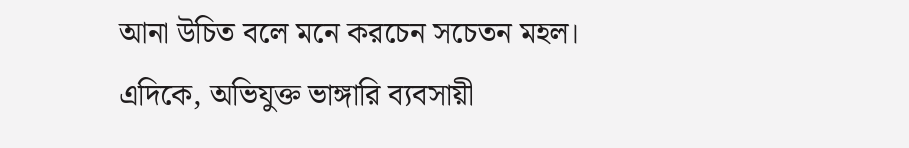আনা উচিত বলে মনে করচেন সচেতন মহল। এদিকে, অভিযুক্ত ভাঙ্গারি ব্যবসায়ী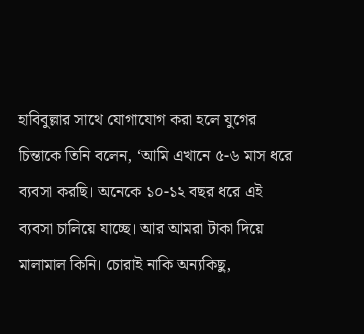হাবিবুল্লার সাথে যোগাযোগ করা হলে যুগের চিন্তাকে তিনি বলেন, ‘আমি এখানে ৫-৬ মাস ধরে ব্যবসা করছি। অনেকে ১০-১২ বছর ধরে এই ব্যবসা চালিয়ে যাচ্ছে। আর আমরা টাকা দিয়ে মালামাল কিনি। চোরাই নাকি অন্যকিছু,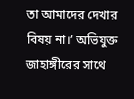তা আমাদের দেখার বিষয় না।’ অভিযুক্ত জাহাঙ্গীরের সাথে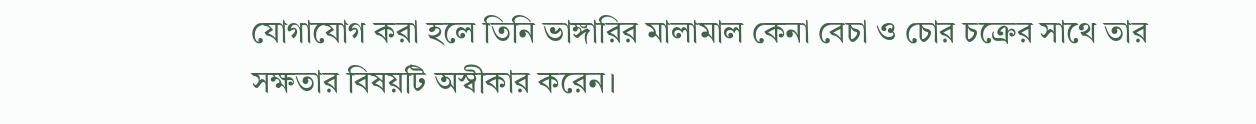যোগাযোগ করা হলে তিনি ভাঙ্গারির মালামাল কেনা বেচা ও চোর চক্রের সাথে তার সক্ষতার বিষয়টি অস্বীকার করেন।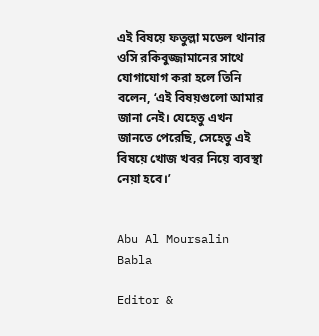এই বিষয়ে ফতুল্লা মডেল থানার ওসি রকিবুজ্জামানের সাথে যোগাযোগ করা হলে তিনি বলেন, ‘এই বিষয়গুলো আমার জানা নেই। যেহেতু এখন জানতে পেরেছি, সেহেতু এই বিষয়ে খোজ খবর নিয়ে ব্যবস্থা নেয়া হবে।’


Abu Al Moursalin Babla

Editor &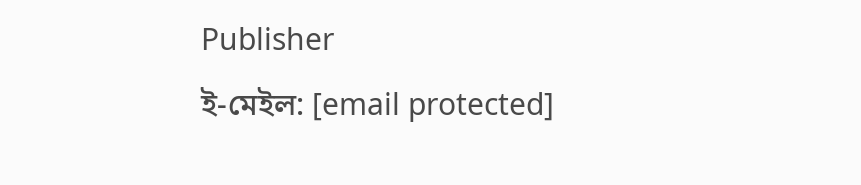Publisher
ই-মেইল: [email protected]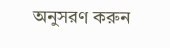অনুসরণ করুন